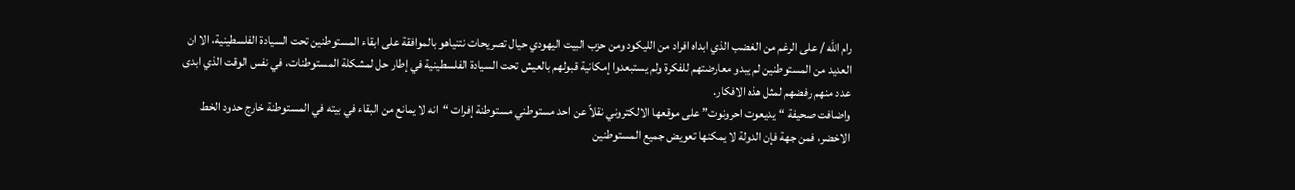رام الله / على الرغم من الغضب الذي ابداه افراد من الليكود ومن حزب البيت اليهودي حيال تصريحات نتنياهو بالموافقة على ابقاء المستوطنين تحت السيادة الفلسطينية، الا ان العديد من المستوطنين لم يبدو معارضتهم للفكرة ولم يستبعدوا إمكانية قبولهم بالعيش تحت السيادة الفلسطينية في إطار حل لمشكلة المستوطنات، في نفس الوقت الذي ابدى عدد منهم رفضهم لمثل هذه الافكار.
واضافت صحيفة “يديعوت احرونوت” على موقعها الالكتروني نقلاً عن احد مستوطني مستوطنة إفرات “انه لا يمانع من البقاء في بيته في المستوطنة خارج حدود الخط الاخضر، فمن جهة فإن الدولة لا يمكنها تعويض جميع المستوطنين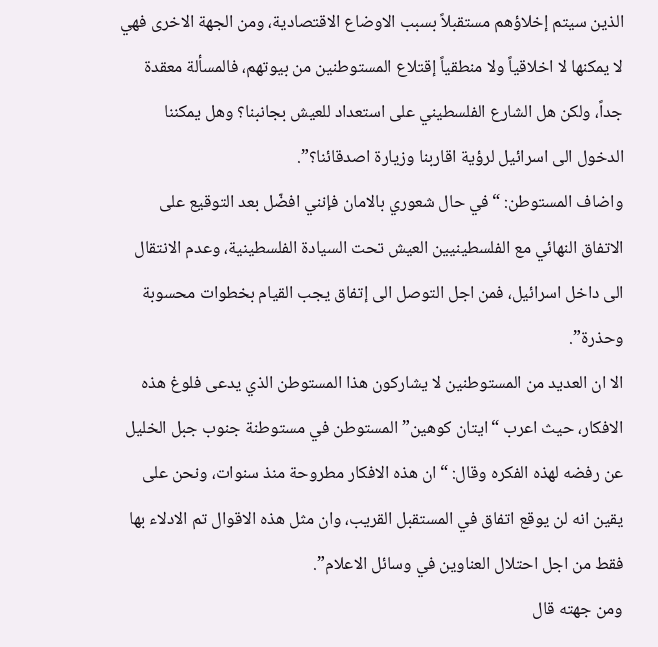الذين سيتم إخلاؤهم مستقبلاً بسبب الاوضاع الاقتصادية، ومن الجهة الاخرى فهي لا يمكنها لا اخلاقياً ولا منطقياً إقتلاع المستوطنين من بيوتهم، فالمسألة معقدة جداً، ولكن هل الشارع الفلسطيني على استعداد للعيش بجانبنا؟ وهل يمكننا الدخول الى اسرائيل لرؤية اقاربنا وزيارة اصدقائنا؟”.
واضاف المستوطن: “في حال شعوري بالامان فإنني افضّل بعد التوقيع على الاتفاق النهائي مع الفلسطينيين العيش تحت السيادة الفلسطينية، وعدم الانتقال الى داخل اسرائيل، فمن اجل التوصل الى إتفاق يجب القيام بخطوات محسوبة وحذرة”.
الا ان العديد من المستوطنين لا يشاركون هذا المستوطن الذي يدعى فلوغ هذه الافكار، حيث اعرب “ايتان كوهين” المستوطن في مستوطنة جنوب جبل الخليل عن رفضه لهذه الفكره وقال: “ان هذه الافكار مطروحة منذ سنوات، ونحن على يقين انه لن يوقع اتفاق في المستقبل القريب، وان مثل هذه الاقوال تم الادلاء بها فقط من اجل احتلال العناوين في وسائل الاعلام”.
ومن جهته قال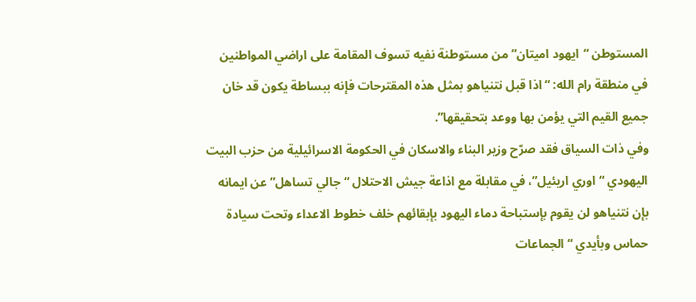المستوطن “ايهود اميتان” من مستوطنة نفيه تسوف المقامة على اراضي المواطنين في منطقة رام الله: “اذا قبل نتنياهو بمثل هذه المقترحات فإنه ببساطة يكون قد خان جميع القيم التي يؤمن بها ووعد بتحقيقها”.
وفي ذات السياق فقد صرّح وزير البناء والاسكان في الحكومة الاسرائيلية من حزب البيت اليهودي “اوري اريئيل”، في مقابلة مع اذاعة جيش الاحتلال “جالي تساهل” عن ايمانه بإن نتنياهو لن يقوم بإستباحة دماء اليهود بإبقائهم خلف خطوط الاعداء وتحت سيادة حماس وبأيدي “الجماعات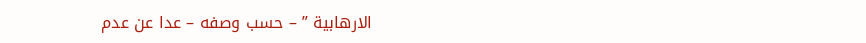الارهابية ” – حسب وصفه – عدا عن عدم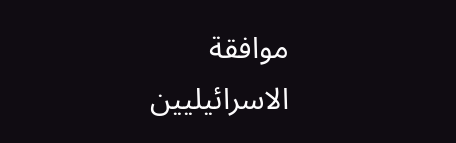موافقة الاسرائيليين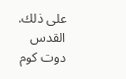على ذلك.
القدس دوت كوم